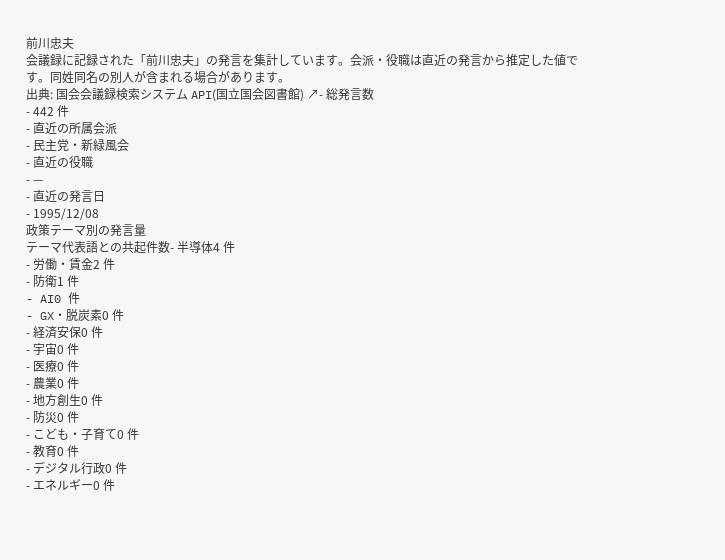前川忠夫
会議録に記録された「前川忠夫」の発言を集計しています。会派・役職は直近の発言から推定した値です。同姓同名の別人が含まれる場合があります。
出典: 国会会議録検索システム API(国立国会図書館) ↗- 総発言数
- 442 件
- 直近の所属会派
- 民主党・新緑風会
- 直近の役職
- —
- 直近の発言日
- 1995/12/08
政策テーマ別の発言量
テーマ代表語との共起件数- 半導体4 件
- 労働・賃金2 件
- 防衛1 件
- AI0 件
- GX・脱炭素0 件
- 経済安保0 件
- 宇宙0 件
- 医療0 件
- 農業0 件
- 地方創生0 件
- 防災0 件
- こども・子育て0 件
- 教育0 件
- デジタル行政0 件
- エネルギー0 件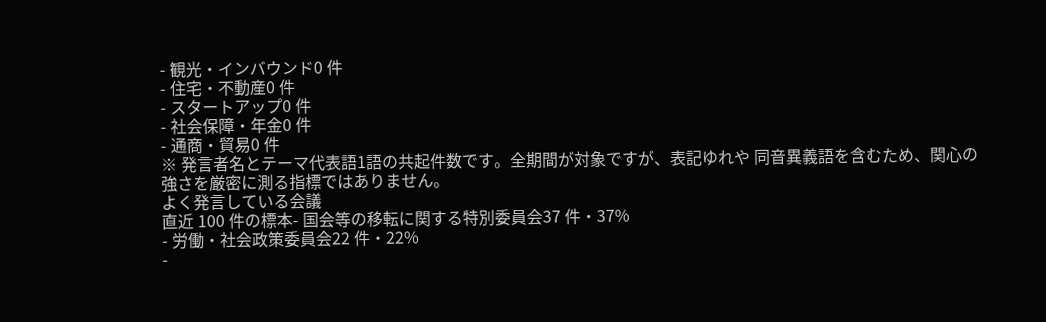- 観光・インバウンド0 件
- 住宅・不動産0 件
- スタートアップ0 件
- 社会保障・年金0 件
- 通商・貿易0 件
※ 発言者名とテーマ代表語1語の共起件数です。全期間が対象ですが、表記ゆれや 同音異義語を含むため、関心の強さを厳密に測る指標ではありません。
よく発言している会議
直近 100 件の標本- 国会等の移転に関する特別委員会37 件・37%
- 労働・社会政策委員会22 件・22%
-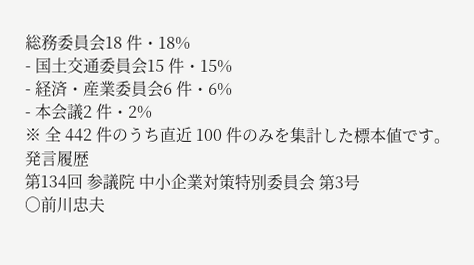総務委員会18 件・18%
- 国土交通委員会15 件・15%
- 経済・産業委員会6 件・6%
- 本会議2 件・2%
※ 全 442 件のうち直近 100 件のみを集計した標本値です。
発言履歴
第134回 参議院 中小企業対策特別委員会 第3号
○前川忠夫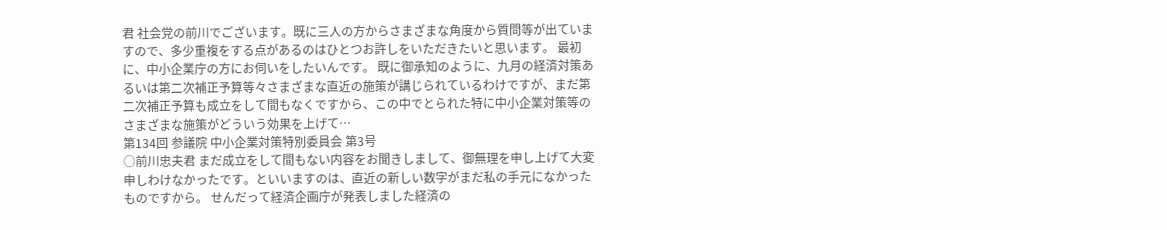君 社会党の前川でございます。既に三人の方からさまざまな角度から質問等が出ていますので、多少重複をする点があるのはひとつお許しをいただきたいと思います。 最初に、中小企業庁の方にお伺いをしたいんです。 既に御承知のように、九月の経済対策あるいは第二次補正予算等々さまざまな直近の施策が講じられているわけですが、まだ第二次補正予算も成立をして間もなくですから、この中でとられた特に中小企業対策等のさまざまな施策がどういう効果を上げて…
第134回 参議院 中小企業対策特別委員会 第3号
○前川忠夫君 まだ成立をして間もない内容をお聞きしまして、御無理を申し上げて大変申しわけなかったです。といいますのは、直近の新しい数字がまだ私の手元になかったものですから。 せんだって経済企画庁が発表しました経済の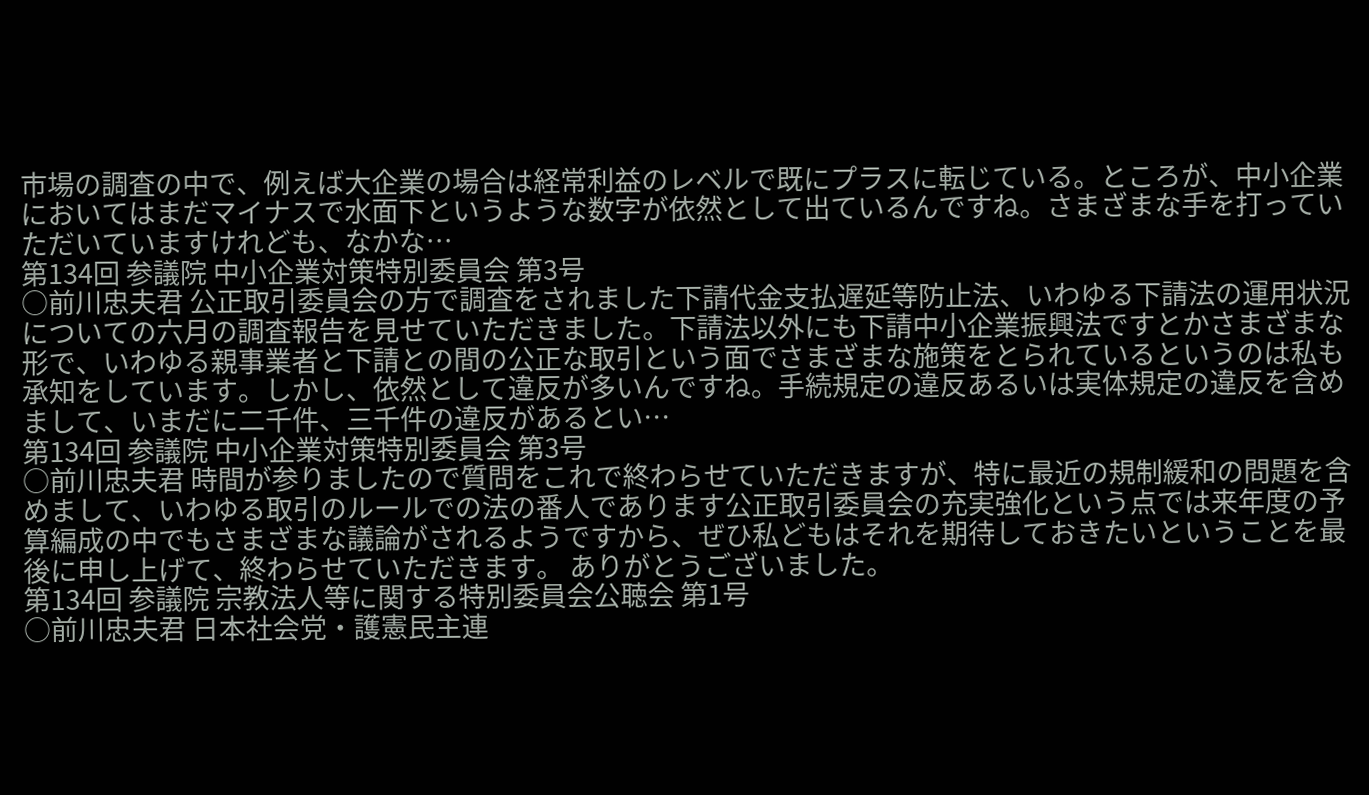市場の調査の中で、例えば大企業の場合は経常利益のレベルで既にプラスに転じている。ところが、中小企業においてはまだマイナスで水面下というような数字が依然として出ているんですね。さまざまな手を打っていただいていますけれども、なかな…
第134回 参議院 中小企業対策特別委員会 第3号
○前川忠夫君 公正取引委員会の方で調査をされました下請代金支払遅延等防止法、いわゆる下請法の運用状況についての六月の調査報告を見せていただきました。下請法以外にも下請中小企業振興法ですとかさまざまな形で、いわゆる親事業者と下請との間の公正な取引という面でさまざまな施策をとられているというのは私も承知をしています。しかし、依然として違反が多いんですね。手続規定の違反あるいは実体規定の違反を含めまして、いまだに二千件、三千件の違反があるとい…
第134回 参議院 中小企業対策特別委員会 第3号
○前川忠夫君 時間が参りましたので質問をこれで終わらせていただきますが、特に最近の規制緩和の問題を含めまして、いわゆる取引のルールでの法の番人であります公正取引委員会の充実強化という点では来年度の予算編成の中でもさまざまな議論がされるようですから、ぜひ私どもはそれを期待しておきたいということを最後に申し上げて、終わらせていただきます。 ありがとうございました。
第134回 参議院 宗教法人等に関する特別委員会公聴会 第1号
○前川忠夫君 日本社会党・護憲民主連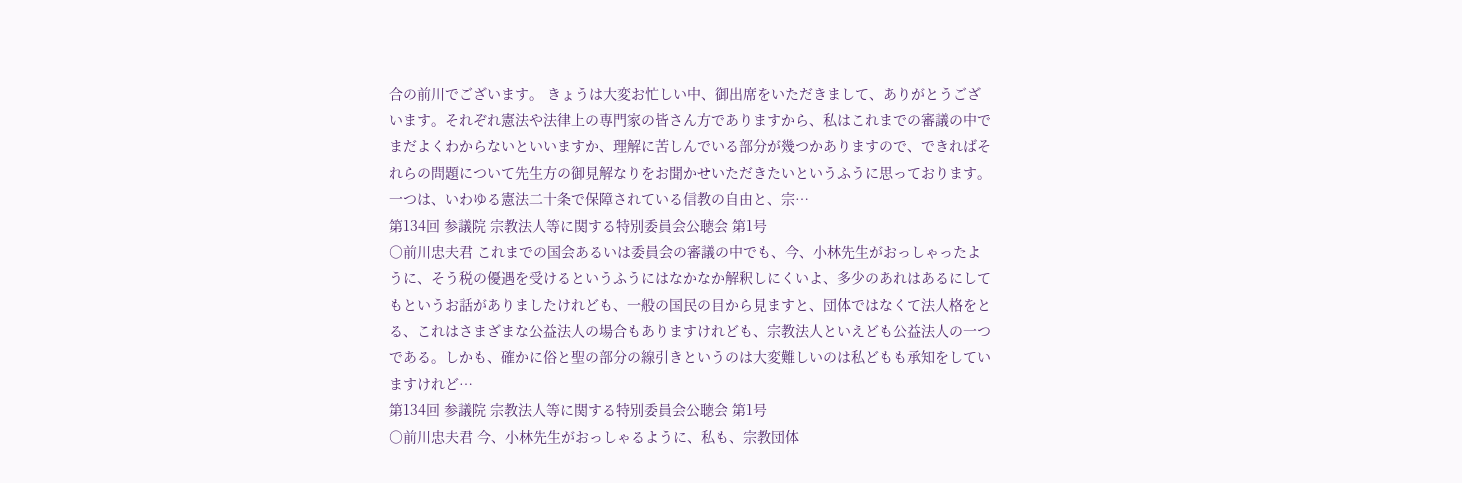合の前川でございます。 きょうは大変お忙しい中、御出席をいただきまして、ありがとうございます。それぞれ憲法や法律上の専門家の皆さん方でありますから、私はこれまでの審議の中でまだよくわからないといいますか、理解に苦しんでいる部分が幾つかありますので、できればそれらの問題について先生方の御見解なりをお聞かせいただきたいというふうに思っております。 一つは、いわゆる憲法二十条で保障されている信教の自由と、宗…
第134回 参議院 宗教法人等に関する特別委員会公聴会 第1号
○前川忠夫君 これまでの国会あるいは委員会の審議の中でも、今、小林先生がおっしゃったように、そう税の優遇を受けるというふうにはなかなか解釈しにくいよ、多少のあれはあるにしてもというお話がありましたけれども、一般の国民の目から見ますと、団体ではなくて法人格をとる、これはさまざまな公益法人の場合もありますけれども、宗教法人といえども公益法人の一つである。しかも、確かに俗と聖の部分の線引きというのは大変難しいのは私どもも承知をしていますけれど…
第134回 参議院 宗教法人等に関する特別委員会公聴会 第1号
○前川忠夫君 今、小林先生がおっしゃるように、私も、宗教団体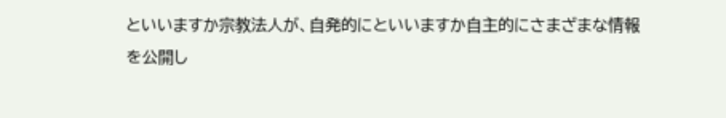といいますか宗教法人が、自発的にといいますか自主的にさまざまな情報を公開し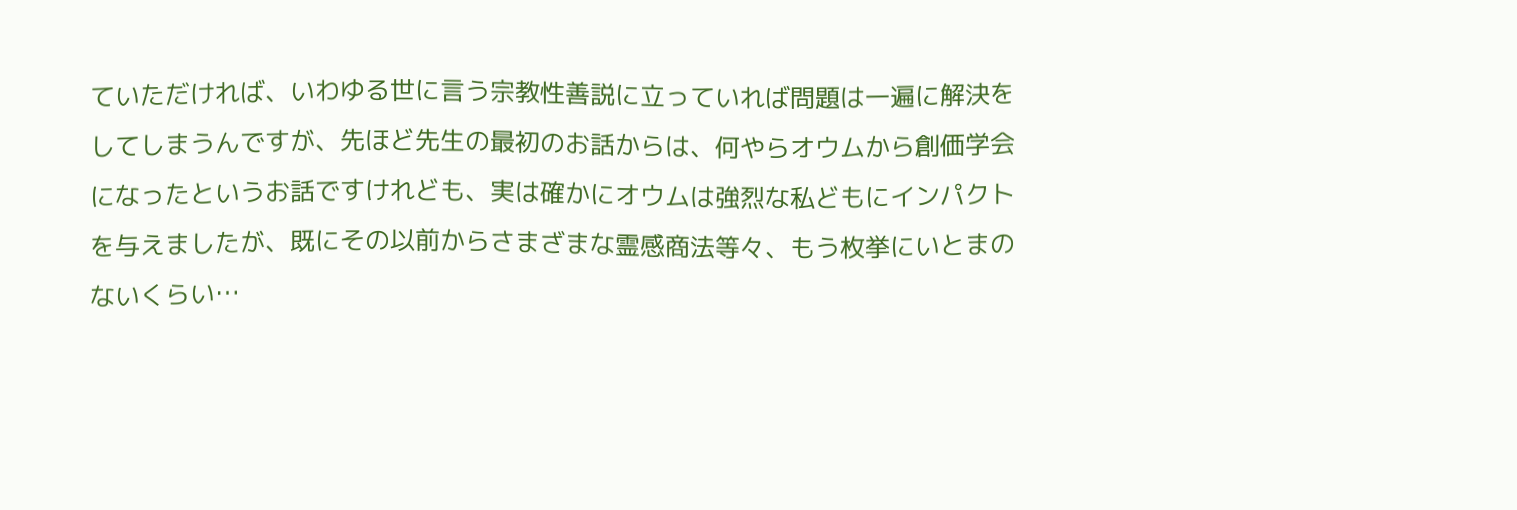ていただければ、いわゆる世に言う宗教性善説に立っていれば問題は一遍に解決をしてしまうんですが、先ほど先生の最初のお話からは、何やらオウムから創価学会になったというお話ですけれども、実は確かにオウムは強烈な私どもにインパクトを与えましたが、既にその以前からさまざまな霊感商法等々、もう枚挙にいとまのないくらい…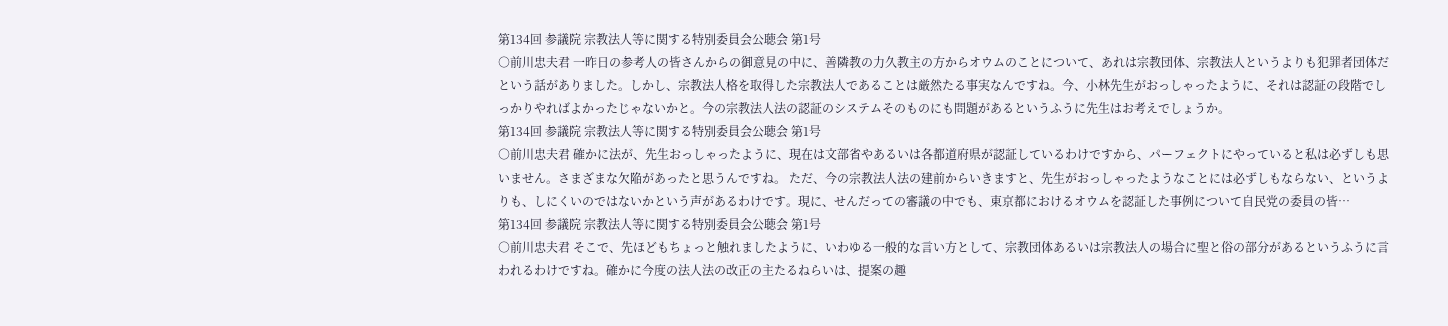第134回 参議院 宗教法人等に関する特別委員会公聴会 第1号
○前川忠夫君 一昨日の参考人の皆さんからの御意見の中に、善隣教の力久教主の方からオウムのことについて、あれは宗教団体、宗教法人というよりも犯罪者団体だという話がありました。しかし、宗教法人格を取得した宗教法人であることは厳然たる事実なんですね。今、小林先生がおっしゃったように、それは認証の段階でしっかりやればよかったじゃないかと。今の宗教法人法の認証のシステムそのものにも問題があるというふうに先生はお考えでしょうか。
第134回 参議院 宗教法人等に関する特別委員会公聴会 第1号
○前川忠夫君 確かに法が、先生おっしゃったように、現在は文部省やあるいは各都道府県が認証しているわけですから、パーフェクトにやっていると私は必ずしも思いません。さまざまな欠陥があったと思うんですね。 ただ、今の宗教法人法の建前からいきますと、先生がおっしゃったようなことには必ずしもならない、というよりも、しにくいのではないかという声があるわけです。現に、せんだっての審議の中でも、東京都におけるオウムを認証した事例について自民党の委員の皆…
第134回 参議院 宗教法人等に関する特別委員会公聴会 第1号
○前川忠夫君 そこで、先ほどもちょっと触れましたように、いわゆる一般的な言い方として、宗教団体あるいは宗教法人の場合に聖と俗の部分があるというふうに言われるわけですね。確かに今度の法人法の改正の主たるねらいは、提案の趣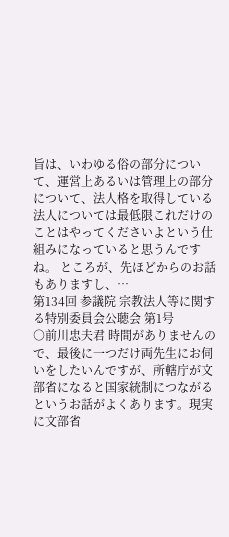旨は、いわゆる俗の部分について、運営上あるいは管理上の部分について、法人格を取得している法人については最低限これだけのことはやってくださいよという仕組みになっていると思うんですね。 ところが、先ほどからのお話もありますし、…
第134回 参議院 宗教法人等に関する特別委員会公聴会 第1号
○前川忠夫君 時間がありませんので、最後に一つだけ両先生にお伺いをしたいんですが、所轄庁が文部省になると国家統制につながるというお話がよくあります。現実に文部省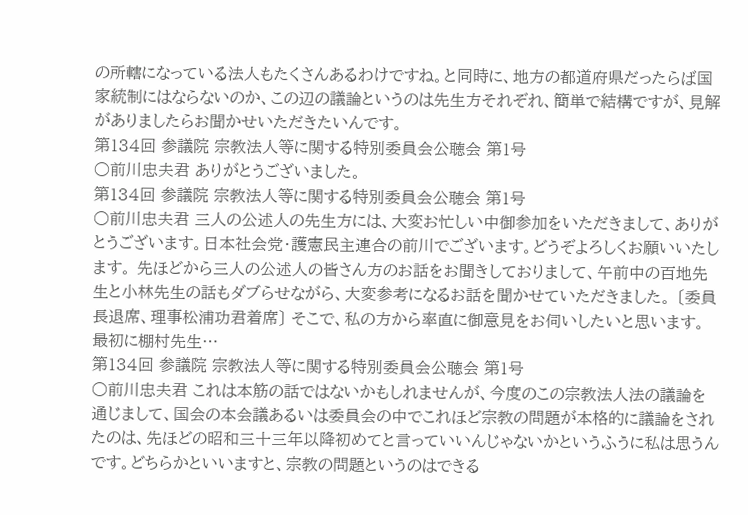の所轄になっている法人もたくさんあるわけですね。と同時に、地方の都道府県だったらば国家統制にはならないのか、この辺の議論というのは先生方それぞれ、簡単で結構ですが、見解がありましたらお聞かせいただきたいんです。
第134回 参議院 宗教法人等に関する特別委員会公聴会 第1号
○前川忠夫君 ありがとうございました。
第134回 参議院 宗教法人等に関する特別委員会公聴会 第1号
○前川忠夫君 三人の公述人の先生方には、大変お忙しい中御参加をいただきまして、ありがとうございます。日本社会党・護憲民主連合の前川でございます。どうぞよろしくお願いいたします。 先ほどから三人の公述人の皆さん方のお話をお聞きしておりまして、午前中の百地先生と小林先生の話もダブらせながら、大変参考になるお話を聞かせていただきました。 〔委員長退席、理事松浦功君着席〕 そこで、私の方から率直に御意見をお伺いしたいと思います。 最初に棚村先生…
第134回 参議院 宗教法人等に関する特別委員会公聴会 第1号
○前川忠夫君 これは本筋の話ではないかもしれませんが、今度のこの宗教法人法の議論を通じまして、国会の本会議あるいは委員会の中でこれほど宗教の問題が本格的に議論をされたのは、先ほどの昭和三十三年以降初めてと言っていいんじゃないかというふうに私は思うんです。どちらかといいますと、宗教の問題というのはできる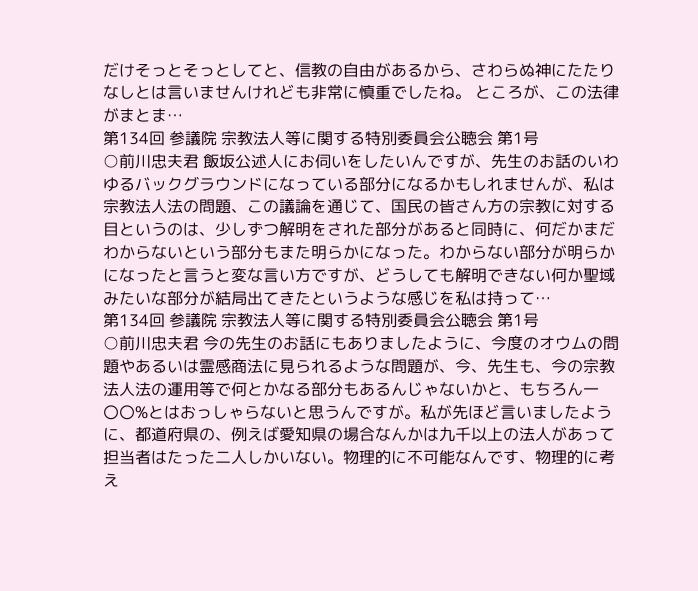だけそっとそっとしてと、信教の自由があるから、さわらぬ神にたたりなしとは言いませんけれども非常に慎重でしたね。 ところが、この法律がまとま…
第134回 参議院 宗教法人等に関する特別委員会公聴会 第1号
○前川忠夫君 飯坂公述人にお伺いをしたいんですが、先生のお話のいわゆるバックグラウンドになっている部分になるかもしれませんが、私は宗教法人法の問題、この議論を通じて、国民の皆さん方の宗教に対する目というのは、少しずつ解明をされた部分があると同時に、何だかまだわからないという部分もまた明らかになった。わからない部分が明らかになったと言うと変な言い方ですが、どうしても解明できない何か聖域みたいな部分が結局出てきたというような感じを私は持って…
第134回 参議院 宗教法人等に関する特別委員会公聴会 第1号
○前川忠夫君 今の先生のお話にもありましたように、今度のオウムの問題やあるいは霊感商法に見られるような問題が、今、先生も、今の宗教法人法の運用等で何とかなる部分もあるんじゃないかと、もちろん一〇〇%とはおっしゃらないと思うんですが。私が先ほど言いましたように、都道府県の、例えば愛知県の場合なんかは九千以上の法人があって担当者はたった二人しかいない。物理的に不可能なんです、物理的に考え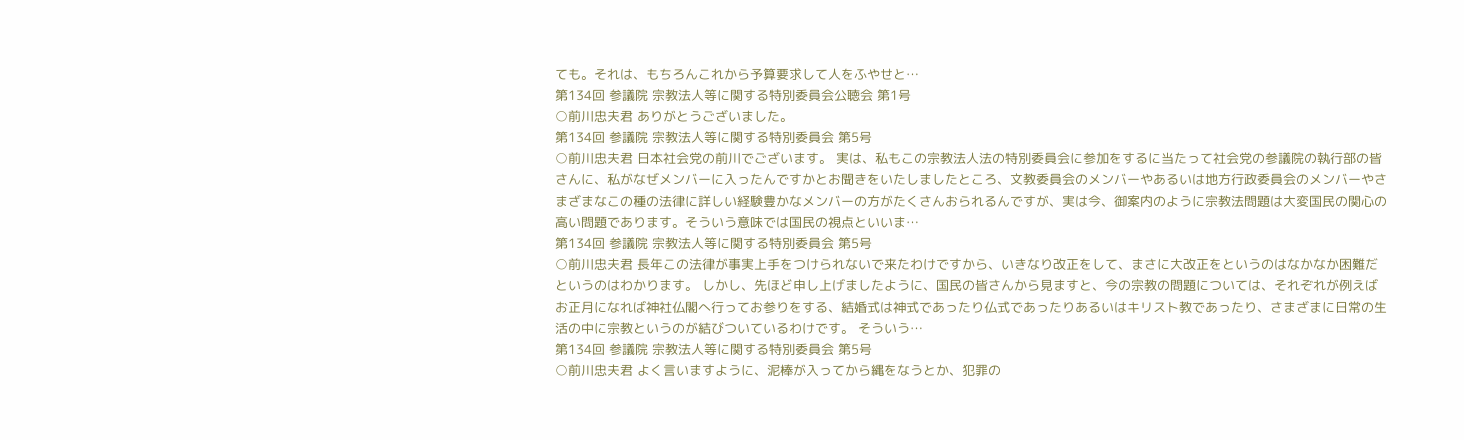ても。それは、もちろんこれから予算要求して人をふやせと…
第134回 参議院 宗教法人等に関する特別委員会公聴会 第1号
○前川忠夫君 ありがとうございました。
第134回 参議院 宗教法人等に関する特別委員会 第5号
○前川忠夫君 日本社会党の前川でございます。 実は、私もこの宗教法人法の特別委員会に参加をするに当たって社会党の参議院の執行部の皆さんに、私がなぜメンバーに入ったんですかとお聞きをいたしましたところ、文教委員会のメンバーやあるいは地方行政委員会のメンバーやさまざまなこの種の法律に詳しい経験豊かなメンバーの方がたくさんおられるんですが、実は今、御案内のように宗教法問題は大変国民の関心の高い問題であります。そういう意味では国民の視点といいま…
第134回 参議院 宗教法人等に関する特別委員会 第5号
○前川忠夫君 長年この法律が事実上手をつけられないで来たわけですから、いきなり改正をして、まさに大改正をというのはなかなか困難だというのはわかります。 しかし、先ほど申し上げましたように、国民の皆さんから見ますと、今の宗教の問題については、それぞれが例えばお正月になれば神社仏閣へ行ってお参りをする、結婚式は神式であったり仏式であったりあるいはキリスト教であったり、さまざまに日常の生活の中に宗教というのが結びついているわけです。 そういう…
第134回 参議院 宗教法人等に関する特別委員会 第5号
○前川忠夫君 よく言いますように、泥棒が入ってから縄をなうとか、犯罪の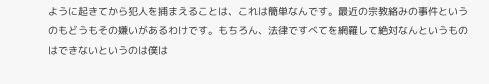ように起きてから犯人を捕まえることは、これは簡単なんです。最近の宗教絡みの事件というのもどうもその嫌いがあるわけです。もちろん、法律ですべてを網羅して絶対なんというものはできないというのは僕は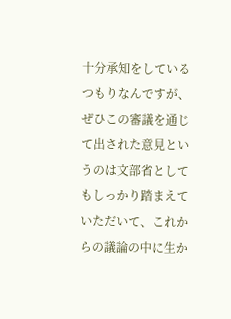十分承知をしているつもりなんですが、ぜひこの審議を通じて出された意見というのは文部省としてもしっかり踏まえていただいて、これからの議論の中に生か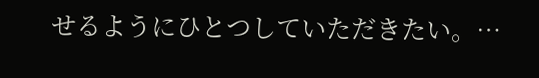せるようにひとつしていただきたい。…